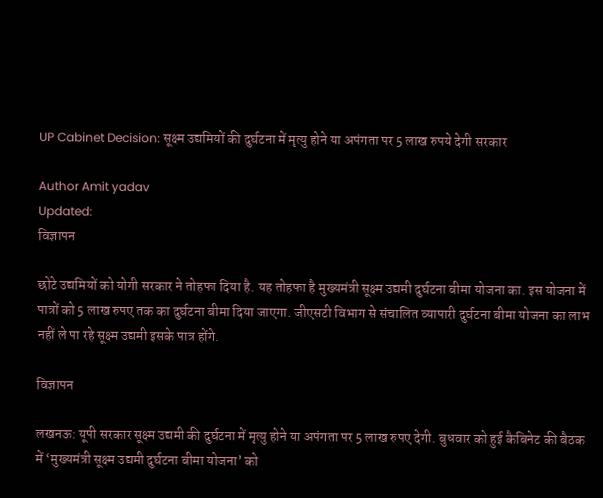UP Cabinet Decision: सूक्ष्म उद्यमियों की दुर्घटना में मृत्यु होने या अपंगता पर 5 लाख रुपये देगी सरकार

Author Amit yadav
Updated:
विज्ञापन

छोटे उद्यमियों को योगी सरकार ने तोहफा दिया है. यह तोहफा है मुख्यमंत्री सूक्ष्म उद्यमी दुर्घटना बीमा योजना का. इस योजना में पात्रों को 5 लाख रुपए तक का दुर्घटना बीमा दिया जाएगा. जीएसटी विभाग से संचालित व्यापारी दुर्घटना बीमा योजना का लाभ नहीं ले पा रहे सूक्ष्म उद्यमी इसके पात्र होंगे.

विज्ञापन

लखनऊ: यूपी सरकार सूक्ष्म उद्यमी की दुर्घटना में मृत्यु होने या अपंगता पर 5 लाख रुपए देगी. बुधवार को हुई कैबिनेट की बैठक में ‘मुख्यमंत्री सूक्ष्म उद्यमी दुर्घटना बीमा योजना’ को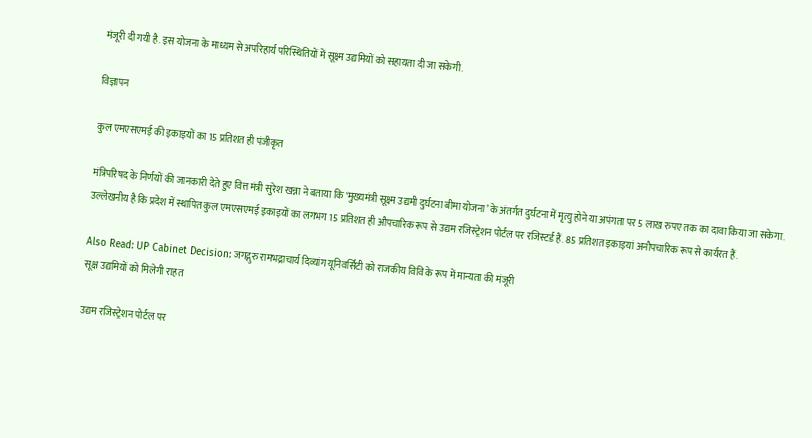मंजूरी दी गयी है. इस योजना के माध्यम से अपरिहार्य परिस्थितियों में सूक्ष्म उद्यमियों को सहायता दी जा सकेगी.

विज्ञापन

कुल एमएसएमई की इकाइयों का 15 प्रतिशत ही पंजीकृत

मंत्रिपरिषद के निर्णयों की जानकारी देते हुए वित्त मंत्री सुरेश खन्ना ने बताया कि ‘मुख्यमंत्री सूक्ष्म उद्यमी दुर्घटना बीमा योजना’ के अंतर्गत दुर्घटना में मृत्यु होने या अपंगता पर 5 लाख रुपए तक का दावा किया जा सकेगा. उल्लेखनीय है कि प्रदेश में स्थापित कुल एमएसएमई इकाइयों का लगभग 15 प्रतिशत ही औपचारिक रूप से उद्यम रजिस्ट्रेशन पोर्टल पर रजिस्टर्ड हैं. 85 प्रतिशत इकाइयां अनौपचारिक रूप से कार्यरत हैं.

Also Read: UP Cabinet Decision: जगद्गुरु रामभद्राचार्य दिव्यांग यूनिवर्सिटी को राजकीय विवि के रूप में मान्यता की मंजूरी
सूक्ष उद्यमियों को मिलेगी राहत

उद्यम रजिस्ट्रेशन पोर्टल पर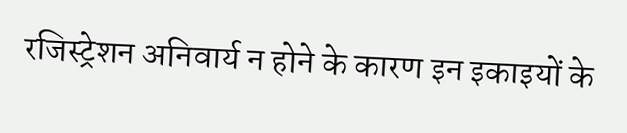रजिस्ट्रेशन अनिवार्य न होने के कारण इन इकाइयों के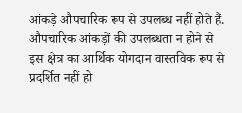आंकड़े औपचारिक रूप से उपलब्ध नहीं होते हैं. औपचारिक आंकड़ों की उपलब्धता न होने से इस क्षेत्र का आर्थिक योगदान वास्तविक रूप से प्रदर्शित नहीं हो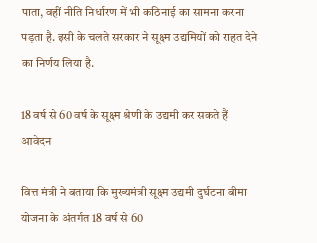पाता, वहीं नीति निर्धारण में भी कठिनाई का सामना करना पड़ता है. इसी के चलते सरकार ने सूक्ष्म उद्यमियों को राहत देने का निर्णय लिया है.

18 वर्ष से 60 वर्ष के सूक्ष्म श्रेणी के उद्यमी कर सकते हैं आवेदन

वित्त मंत्री ने बताया कि मुख्यमंत्री सूक्ष्म उद्यमी दुर्घटना बीमा योजना के अंतर्गत 18 वर्ष से 60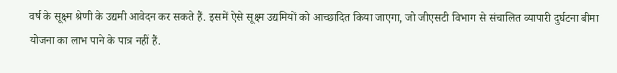वर्ष के सूक्ष्म श्रेणी के उद्यमी आवेदन कर सकते हैं. इसमें ऐसे सूक्ष्म उद्यमियों को आच्छादित किया जाएगा, जो जीएसटी विभाग से संचालित व्यापारी दुर्घटना बीमा योजना का लाभ पाने के पात्र नहीं हैं.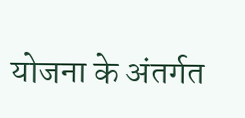योजना के अंतर्गत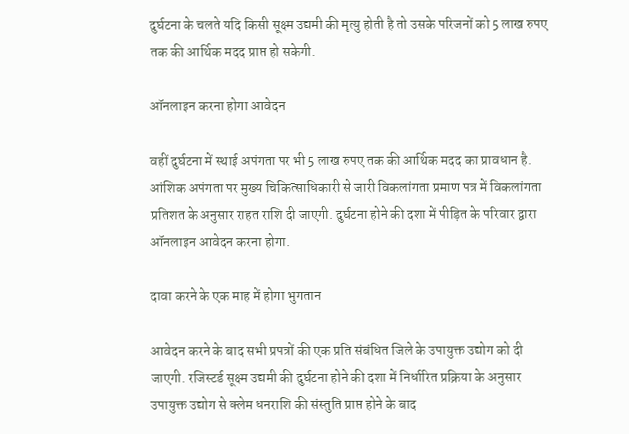दुर्घटना के चलते यदि किसी सूक्ष्म उद्यमी की मृत्यु होती है तो उसके परिजनों को 5 लाख रुपए तक की आर्थिक मदद प्राप्त हो सकेगी.

ऑनलाइन करना होगा आवेदन

वहीं दुर्घटना में स्थाई अपंगता पर भी 5 लाख रुपए तक की आर्थिक मदद का प्रावधान है. आंशिक अपंगता पर मुख्य चिकित्साधिकारी से जारी विकलांगता प्रमाण पत्र में विकलांगता प्रतिशत के अनुसार राहत राशि दी जाएगी. दुर्घटना होने की दशा में पीड़ित के परिवार द्वारा ऑनलाइन आवेदन करना होगा.

दावा करने के एक माह में होगा भुगतान

आवेदन करने के बाद सभी प्रपत्रों की एक प्रति संबंधित जिले के उपायुक्त उद्योग को दी जाएगी. रजिस्टर्ड सूक्ष्म उद्यमी की दुर्घटना होने की दशा में निर्धारित प्रक्रिया के अनुसार उपायुक्त उद्योग से क्लेम धनराशि की संस्तुति प्राप्त होने के बाद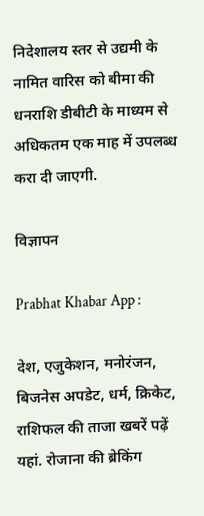निदेशालय स्तर से उद्यमी के नामित वारिस को बीमा की धनराशि डीबीटी के माध्यम से अधिकतम एक माह में उपलब्ध करा दी जाएगी.

विज्ञापन

Prabhat Khabar App :

देश, एजुकेशन, मनोरंजन, बिजनेस अपडेट, धर्म, क्रिकेट, राशिफल की ताजा खबरें पढ़ें यहां. रोजाना की ब्रेकिंग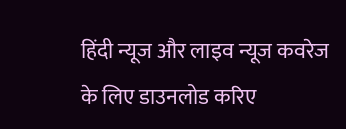हिंदी न्यूज और लाइव न्यूज कवरेज के लिए डाउनलोड करिए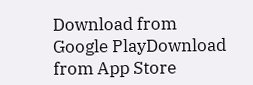Download from Google PlayDownload from App Store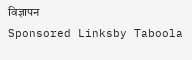विज्ञापन
Sponsored Linksby Taboola